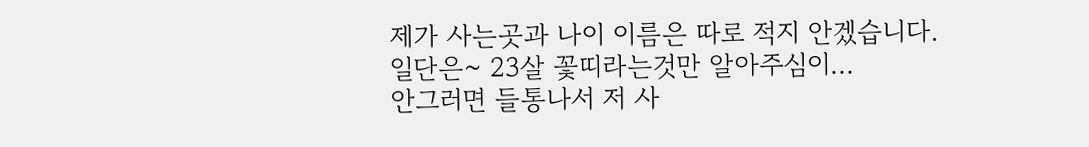제가 사는곳과 나이 이름은 따로 적지 안겠습니다.
일단은~ 23살 꽃띠라는것만 알아주심이...
안그러면 들통나서 저 사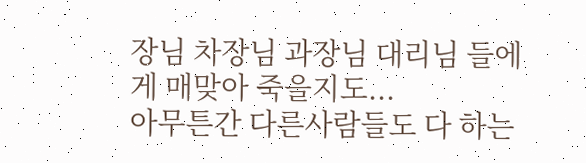장님 차장님 과장님 대리님 들에게 매맞아 죽을지도...
아무튼간 다른사람들도 다 하는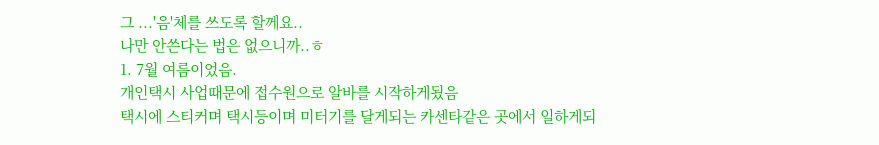그 ...'음'체를 쓰도록 할께요..
나만 안쓴다는 법은 없으니까..ㅎ
1. 7월 여름이었음.
개인택시 사업때문에 접수원으로 알바를 시작하게됬음
택시에 스티커며 택시등이며 미터기를 달게되는 카센타같은 곳에서 일하게되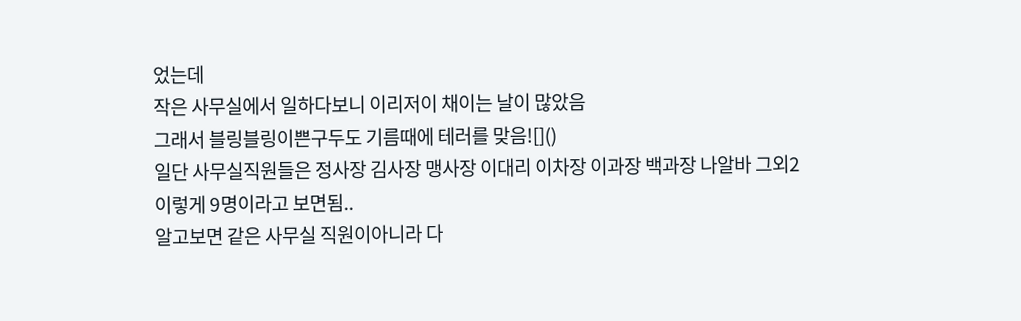었는데
작은 사무실에서 일하다보니 이리저이 채이는 날이 많았음
그래서 블링블링이쁜구두도 기름때에 테러를 맞음![]()
일단 사무실직원들은 정사장 김사장 맹사장 이대리 이차장 이과장 백과장 나알바 그외2
이렇게 9명이라고 보면됨..
알고보면 같은 사무실 직원이아니라 다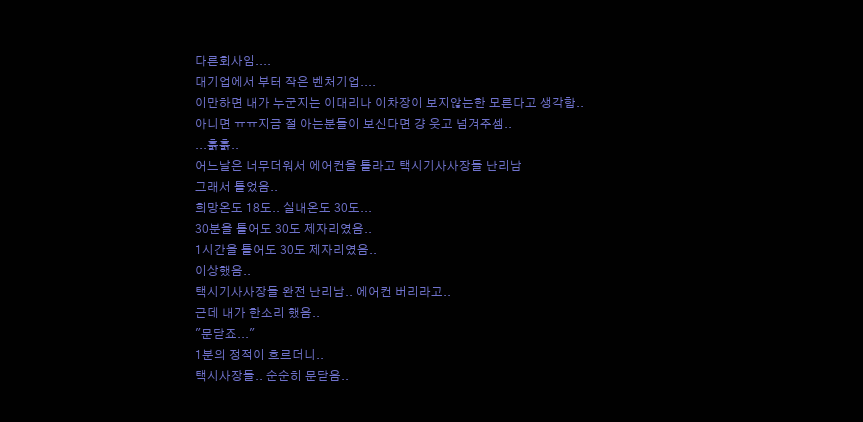다른회사임....
대기업에서 부터 작은 벤처기업....
이만하면 내가 누군지는 이대리나 이차장이 보지않는한 모른다고 생각함..
아니면 ㅠㅠ지금 절 아는분들이 보신다면 걍 웃고 넘겨주셈..
...흙흙..
어느날은 너무더워서 에어컨을 틀라고 택시기사사장들 난리남
그래서 틀었음..
희망온도 18도.. 실내온도 30도...
30분을 틀어도 30도 제자리였음..
1시간을 틀어도 30도 제자리였음..
이상했음..
택시기사사장들 완전 난리남.. 에어컨 버리라고..
근데 내가 한소리 했음..
"문닫죠..."
1분의 정적이 흐르더니..
택시사장들.. 순순히 문닫음..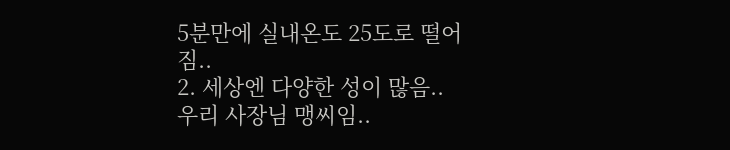5분만에 실내온도 25도로 떨어짐..
2. 세상엔 다양한 성이 많음..
우리 사장님 맹씨임..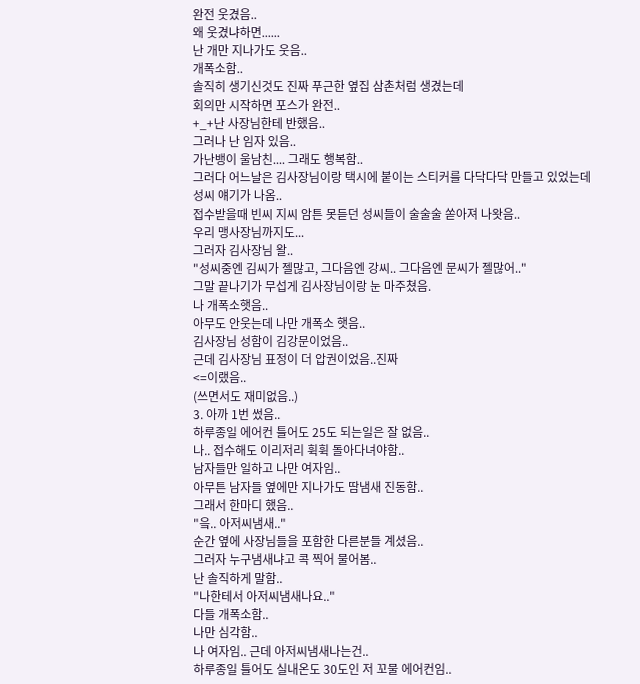완전 웃겼음..
왜 웃겼냐하면......
난 개만 지나가도 웃음..
개폭소함..
솔직히 생기신것도 진짜 푸근한 옆집 삼촌처럼 생겼는데
회의만 시작하면 포스가 완전..
+_+난 사장님한테 반했음..
그러나 난 임자 있음..
가난뱅이 울남친.... 그래도 행복함..
그러다 어느날은 김사장님이랑 택시에 붙이는 스티커를 다닥다닥 만들고 있었는데
성씨 얘기가 나옴..
접수받을때 빈씨 지씨 암튼 못듣던 성씨들이 술술술 쏟아져 나왓음..
우리 맹사장님까지도...
그러자 김사장님 왈..
"성씨중엔 김씨가 젤많고, 그다음엔 강씨.. 그다음엔 문씨가 젤많어.."
그말 끝나기가 무섭게 김사장님이랑 눈 마주쳤음.
나 개폭소햇음..
아무도 안웃는데 나만 개폭소 햇음..
김사장님 성함이 김강문이었음..
근데 김사장님 표정이 더 압권이었음..진짜
<=이랬음..
(쓰면서도 재미없음..)
3. 아까 1번 썼음..
하루종일 에어컨 틀어도 25도 되는일은 잘 없음..
나.. 접수해도 이리저리 휙휙 돌아다녀야함..
남자들만 일하고 나만 여자임..
아무튼 남자들 옆에만 지나가도 땀냄새 진동함..
그래서 한마디 했음..
"읔.. 아저씨냄새.."
순간 옆에 사장님들을 포함한 다른분들 계셨음..
그러자 누구냄새냐고 콕 찍어 물어봄..
난 솔직하게 말함..
"나한테서 아저씨냄새나요.."
다들 개폭소함..
나만 심각함..
나 여자임.. 근데 아저씨냄새나는건..
하루종일 틀어도 실내온도 30도인 저 꼬물 에어컨임..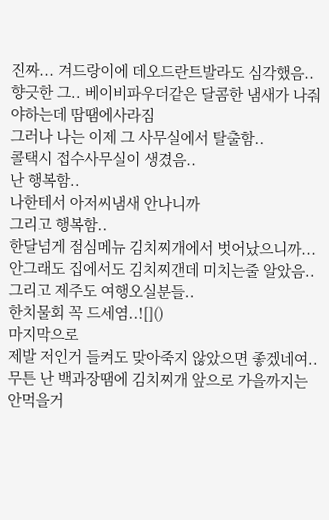진짜... 겨드랑이에 데오드란트발라도 심각했음..
향긋한 그.. 베이비파우더같은 달콤한 냄새가 나줘야하는데 땀땜에사라짐
그러나 나는 이제 그 사무실에서 탈출함..
콜택시 접수사무실이 생겼음..
난 행복함..
나한테서 아저씨냄새 안나니까
그리고 행복함..
한달넘게 점심메뉴 김치찌개에서 벗어났으니까...
안그래도 집에서도 김치찌갠데 미치는줄 알았음..
그리고 제주도 여행오실분들..
한치물회 꼭 드세염..![]()
마지막으로
제발 저인거 들켜도 맞아죽지 않았으면 좋겠네여..
무튼 난 백과장땜에 김치찌개 앞으로 가을까지는 안먹을거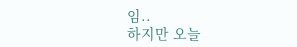임..
하지만 오늘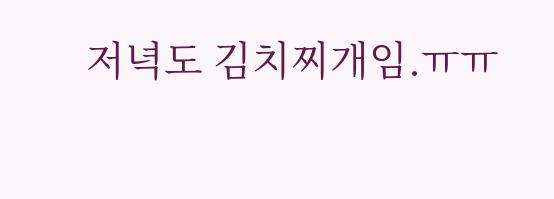저녁도 김치찌개임.ㅠㅠ